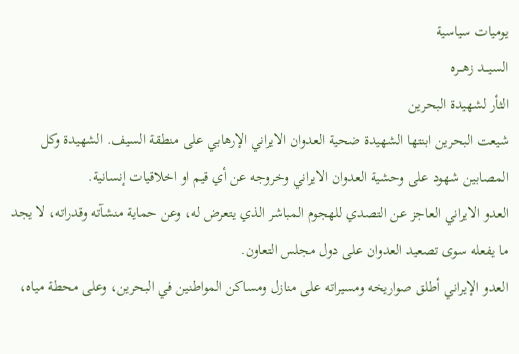يوميات سياسية
السيـــد زهـــره
الثأر لشهيدة البحرين
شيعت البحرين ابنتها الشهيدة ضحية العدوان الايراني الإرهابي على منطقة السيف. الشهيدة وكل المصابين شهود على وحشية العدوان الايراني وخروجه عن أي قيم او اخلاقيات إنسانية.
العدو الايراني العاجز عن التصدي للهجوم المباشر الذي يتعرض له، وعن حماية منشآته وقدراته، لا يجد ما يفعله سوى تصعيد العدوان على دول مجلس التعاون.
العدو الإيراني أطلق صواريخه ومسيراته على منازل ومساكن المواطنين في البحرين، وعلى محطة مياه،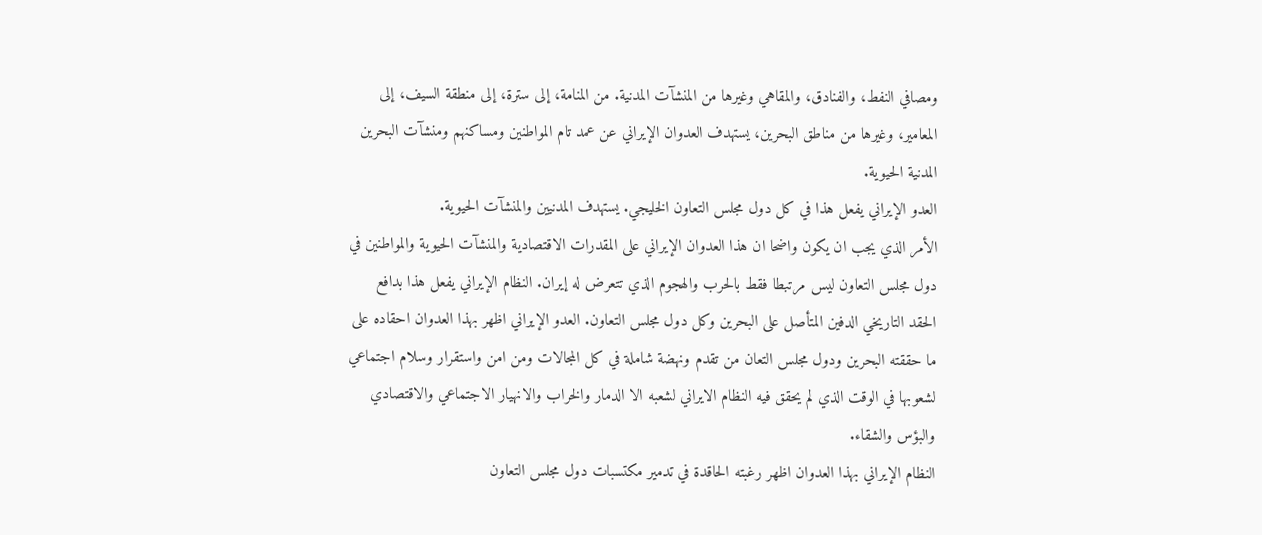ومصافي النفط، والفنادق، والمقاهي وغيرها من المنشآت المدنية. من المنامة، إلى سترة، إلى منطقة السيف، إلى المعامير، وغيرها من مناطق البحرين، يستهدف العدوان الإيراني عن عمد تام المواطنين ومساكنهم ومنشآت البحرين المدنية الحيوية.
العدو الإيراني يفعل هذا في كل دول مجلس التعاون الخليجي. يستهدف المدنيين والمنشآت الحيوية.
الأمر الذي يجب ان يكون واضحا ان هذا العدوان الإيراني على المقدرات الاقتصادية والمنشآت الحيوية والمواطنين في دول مجلس التعاون ليس مرتبطا فقط بالحرب والهجوم الذي تتعرض له إيران. النظام الإيراني يفعل هذا بدافع الحقد التاريخي الدفين المتأصل على البحرين وكل دول مجلس التعاون. العدو الإيراني اظهر بهذا العدوان احقاده على ما حققته البحرين ودول مجلس التعان من تقدم ونهضة شاملة في كل المجالات ومن امن واستقرار وسلام اجتماعي لشعوبها في الوقت الذي لم يحقق فيه النظام الايراني لشعبه الا الدمار والخراب والانهيار الاجتماعي والاقتصادي والبؤس والشقاء.
النظام الإيراني بهذا العدوان اظهر رغبته الحاقدة في تدمير مكتسبات دول مجلس التعاون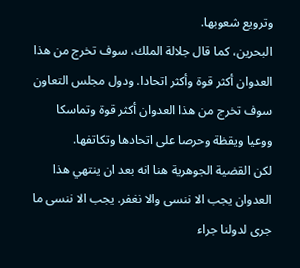وترويع شعوبها.
البحرين، كما قال جلالة الملك، سوف تخرج من هذا العدوان أكثر قوة وأكثر اتحادا. ودول مجلس التعاون سوف تخرج من هذا العدوان أكثر قوة وتماسكا ووعيا ويقظة وحرصا على اتحادها وتكاتفها.
لكن القضية الجوهرية هنا انه بعد ان ينتهي هذا العدوان يجب الا ننسى والا نغفر. يجب الا ننسى ما جرى لدولنا جراء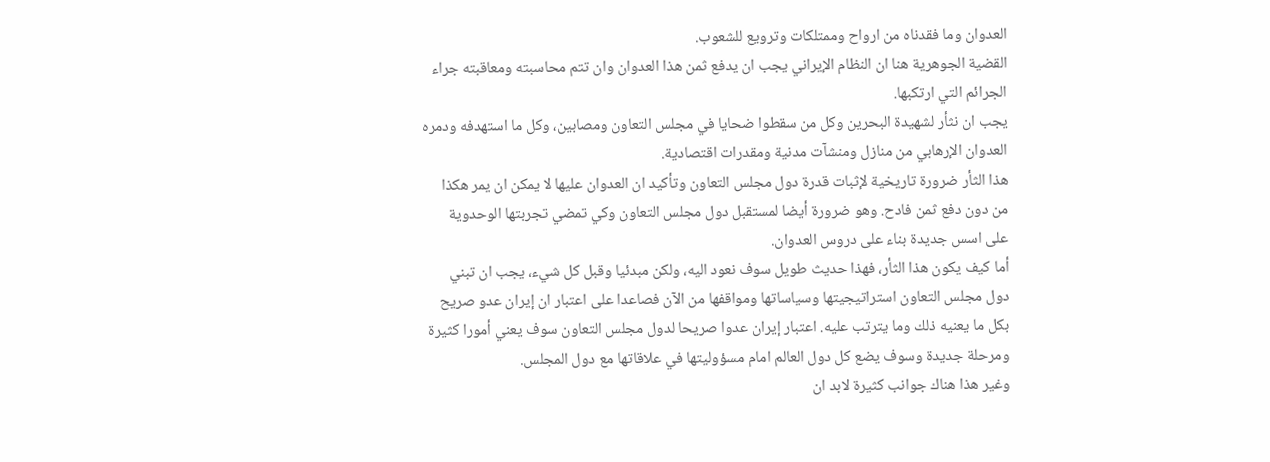العدوان وما فقدناه من ارواح وممتلكات وترويع للشعوب.
القضية الجوهرية هنا ان النظام الإيراني يجب ان يدفع ثمن هذا العدوان وان تتم محاسبته ومعاقبته جراء الجرائم التي ارتكبها.
يجب ان نثأر لشهيدة البحرين وكل من سقطوا ضحايا في مجلس التعاون ومصابين، وكل ما استهدفه ودمره العدوان الإرهابي من منازل ومنشآت مدنية ومقدرات اقتصادية.
هذا الثأر ضرورة تاريخية لإثبات قدرة دول مجلس التعاون وتأكيد ان العدوان عليها لا يمكن ان يمر هكذا من دون دفع ثمن فادح. وهو ضرورة أيضا لمستقبل دول مجلس التعاون وكي تمضي تجربتها الوحدوية على اسس جديدة بناء على دروس العدوان.
أما كيف يكون هذا الثأر، فهذا حديث طويل سوف نعود اليه، ولكن مبدئيا وقبل كل شيء، يجب ان تبني دول مجلس التعاون استراتيجيتها وسياساتها ومواقفها من الآن فصاعدا على اعتبار ان إيران عدو صريح بكل ما يعنيه ذلك وما يترتب عليه. اعتبار إيران عدوا صريحا لدول مجلس التعاون سوف يعني أمورا كثيرة ومرحلة جديدة وسوف يضع كل دول العالم امام مسؤوليتها في علاقاتها مع دول المجلس.
وغير هذا هناك جوانب كثيرة لابد ان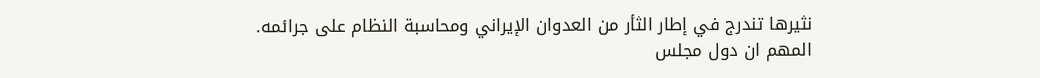نثيرها تندرج في إطار الثأر من العدوان الإيراني ومحاسبة النظام على جرائمه.
المهم ان دول مجلس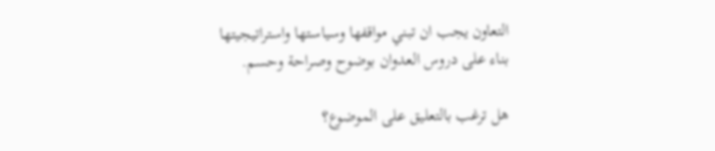التعاون يجب ان تبني مواقفها وسياستها واستراتيجيتها بناء على دروس العدوان بوضوح وصراحة وحسم.

هل ترغب بالتعليق على الموضوع؟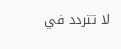لا تتردد في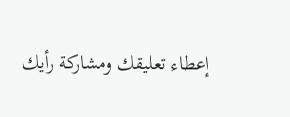إعطاء تعليقك ومشاركة رأيك